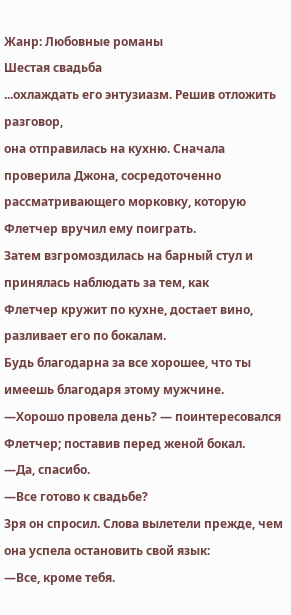Жанр: Любовные романы
Шестая свадьба
...охлаждать его энтузиазм. Решив отложить разговор,
она отправилась на кухню. Сначала проверила Джона, сосредоточенно
рассматривающего морковку, которую Флетчер вручил ему поиграть.
Затем взгромоздилась на барный стул и принялась наблюдать за тем, как
Флетчер кружит по кухне, достает вино, разливает его по бокалам.
Будь благодарна за все хорошее, что ты имеешь благодаря этому мужчине.
—Хорошо провела день? — поинтересовался Флетчер; поставив перед женой бокал.
—Да, спасибо.
—Все готово к свадьбе?
Зря он спросил. Слова вылетели прежде, чем она успела остановить свой язык:
—Все, кроме тебя.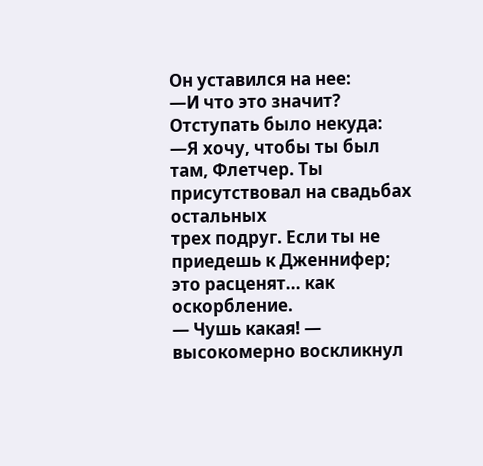Он уставился на нее:
—И что это значит?
Отступать было некуда:
—Я хочу, чтобы ты был там, Флетчер. Ты присутствовал на свадьбах остальных
трех подруг. Если ты не приедешь к Дженнифер; это расценят... как
оскорбление.
— Чушь какая! — высокомерно воскликнул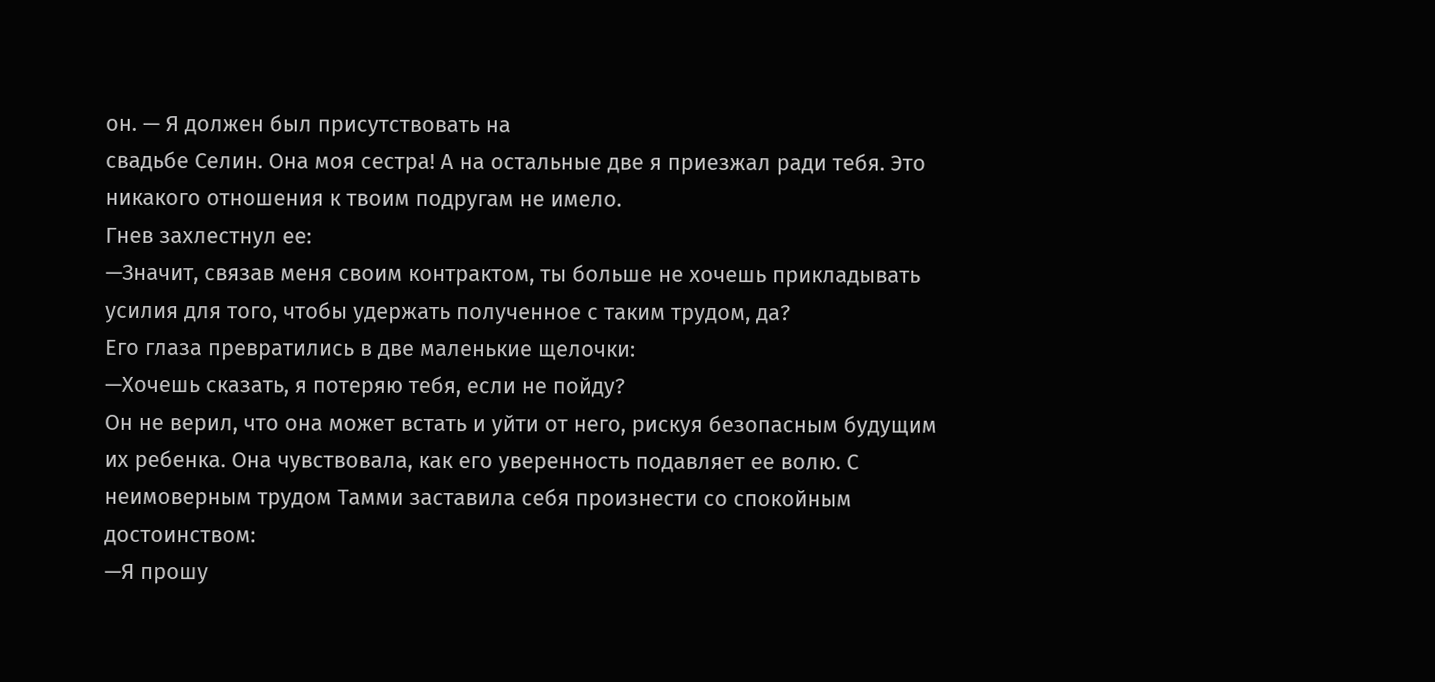он. — Я должен был присутствовать на
свадьбе Селин. Она моя сестра! А на остальные две я приезжал ради тебя. Это
никакого отношения к твоим подругам не имело.
Гнев захлестнул ее:
—Значит, связав меня своим контрактом, ты больше не хочешь прикладывать
усилия для того, чтобы удержать полученное с таким трудом, да?
Его глаза превратились в две маленькие щелочки:
—Хочешь сказать, я потеряю тебя, если не пойду?
Он не верил, что она может встать и уйти от него, рискуя безопасным будущим
их ребенка. Она чувствовала, как его уверенность подавляет ее волю. С
неимоверным трудом Тамми заставила себя произнести со спокойным
достоинством:
—Я прошу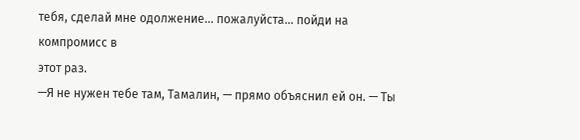тебя, сделай мне одолжение... пожалуйста... пойди на компромисс в
этот раз.
—Я не нужен тебе там, Тамалин, — прямо объяснил ей он. — Ты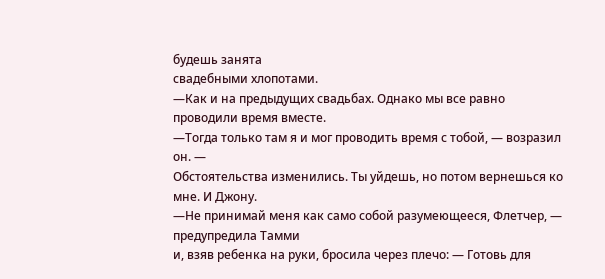будешь занята
свадебными хлопотами.
—Как и на предыдущих свадьбах. Однако мы все равно проводили время вместе.
—Тогда только там я и мог проводить время с тобой, — возразил он. —
Обстоятельства изменились. Ты уйдешь, но потом вернешься ко мне. И Джону.
—Не принимай меня как само собой разумеющееся, Флетчер, — предупредила Тамми
и, взяв ребенка на руки, бросила через плечо: — Готовь для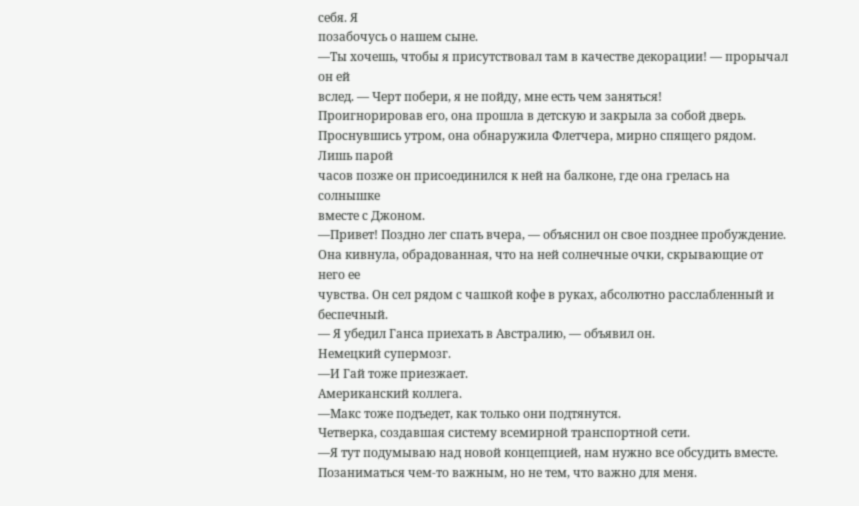себя. Я
позабочусь о нашем сыне.
—Ты хочешь, чтобы я присутствовал там в качестве декорации! — прорычал он ей
вслед. — Черт побери, я не пойду, мне есть чем заняться!
Проигнорировав его, она прошла в детскую и закрыла за собой дверь.
Проснувшись утром, она обнаружила Флетчера, мирно спящего рядом. Лишь парой
часов позже он присоединился к ней на балконе, где она грелась на солнышке
вместе с Джоном.
—Привет! Поздно лег спать вчера, — объяснил он свое позднее пробуждение.
Она кивнула, обрадованная, что на ней солнечные очки, скрывающие от него ее
чувства. Он сел рядом с чашкой кофе в руках, абсолютно расслабленный и
беспечный.
— Я убедил Ганса приехать в Австралию, — объявил он.
Немецкий супермозг.
—И Гай тоже приезжает.
Американский коллега.
—Макс тоже подъедет, как только они подтянутся.
Четверка, создавшая систему всемирной транспортной сети.
—Я тут подумываю над новой концепцией, нам нужно все обсудить вместе.
Позаниматься чем-то важным, но не тем, что важно для меня.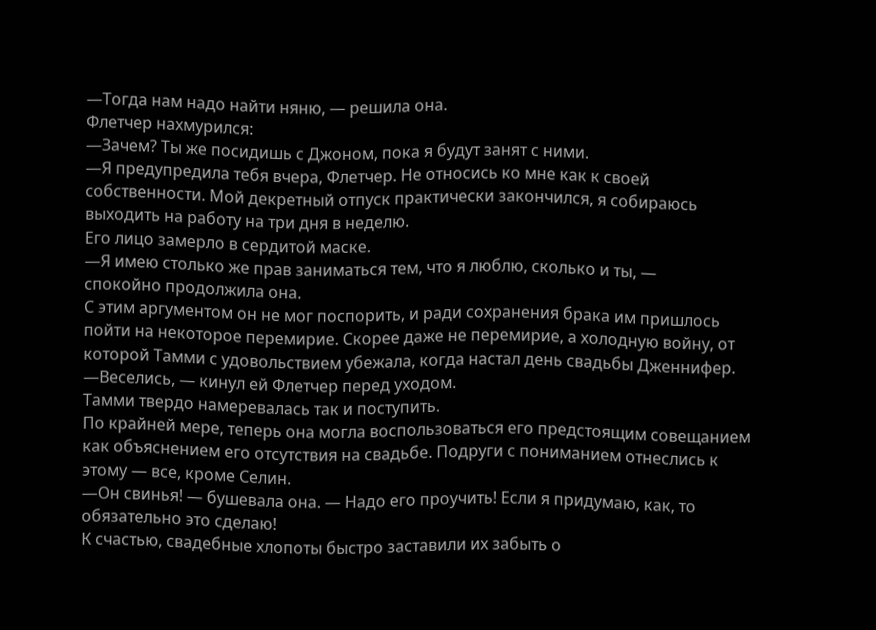—Тогда нам надо найти няню, — решила она.
Флетчер нахмурился:
—Зачем? Ты же посидишь с Джоном, пока я будут занят с ними.
—Я предупредила тебя вчера, Флетчер. Не относись ко мне как к своей
собственности. Мой декретный отпуск практически закончился, я собираюсь
выходить на работу на три дня в неделю.
Его лицо замерло в сердитой маске.
—Я имею столько же прав заниматься тем, что я люблю, сколько и ты, —
спокойно продолжила она.
С этим аргументом он не мог поспорить, и ради сохранения брака им пришлось
пойти на некоторое перемирие. Скорее даже не перемирие, а холодную войну, от
которой Тамми с удовольствием убежала, когда настал день свадьбы Дженнифер.
—Веселись, — кинул ей Флетчер перед уходом.
Тамми твердо намеревалась так и поступить.
По крайней мере, теперь она могла воспользоваться его предстоящим совещанием
как объяснением его отсутствия на свадьбе. Подруги с пониманием отнеслись к
этому — все, кроме Селин.
—Он свинья! — бушевала она. — Надо его проучить! Если я придумаю, как, то
обязательно это сделаю!
К счастью, свадебные хлопоты быстро заставили их забыть о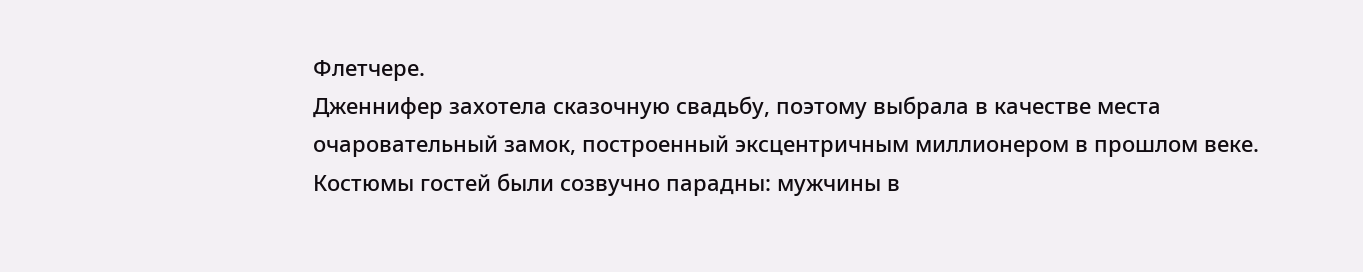Флетчере.
Дженнифер захотела сказочную свадьбу, поэтому выбрала в качестве места
очаровательный замок, построенный эксцентричным миллионером в прошлом веке.
Костюмы гостей были созвучно парадны: мужчины в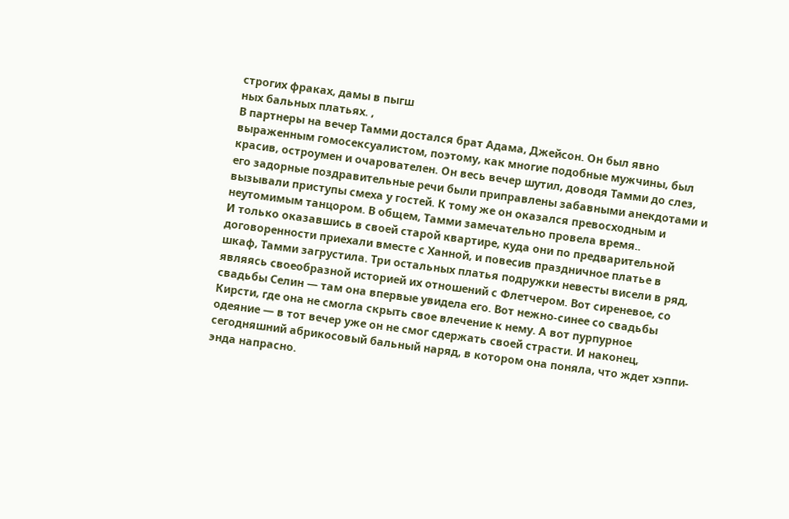строгих фраках, дамы в пыгш
ных бальных платьях. ,
В партнеры на вечер Тамми достался брат Адама, Джейсон. Он был явно
выраженным гомосексуалистом, поэтому, как многие подобные мужчины, был
красив, остроумен и очарователен. Он весь вечер шутил, доводя Тамми до слез,
его задорные поздравительные речи были приправлены забавными анекдотами и
вызывали приступы смеха у гостей. К тому же он оказался превосходным и
неутомимым танцором. В общем, Тамми замечательно провела время..
И только оказавшись в своей старой квартире, куда они по предварительной
договоренности приехали вместе с Ханной, и повесив праздничное платье в
шкаф, Тамми загрустила. Три остальных платья подружки невесты висели в ряд,
являясь своеобразной историей их отношений с Флетчером. Вот сиреневое, со
свадьбы Селин — там она впервые увидела его. Вот нежно-синее со свадьбы
Кирсти, где она не смогла скрыть свое влечение к нему. А вот пурпурное
одеяние — в тот вечер уже он не смог сдержать своей страсти. И наконец,
сегодняшний абрикосовый бальный наряд, в котором она поняла, что ждет хэппи-
энда напрасно.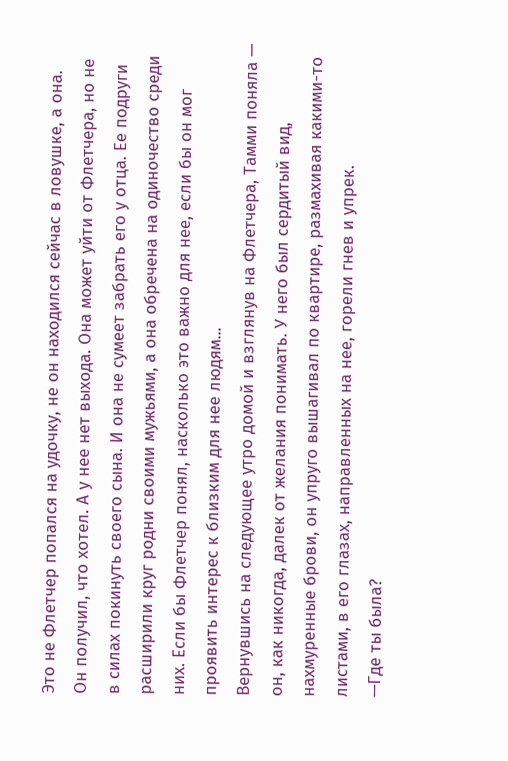Это не Флетчер попался на удочку, не он находился сейчас в ловушке, а она.
Он получил, что хотел. А у нее нет выхода. Она может уйти от Флетчера, но не
в силах покинуть своего сына. И она не сумеет забрать его у отца. Ее подруги
расширили круг родни своими мужьями, а она обречена на одиночество среди
них. Если бы Флетчер понял, насколько это важно для нее, если бы он мог
проявить интерес к близким для нее людям...
Вернувшись на следующее утро домой и взглянув на Флетчера, Тамми поняла —
он, как никогда, далек от желания понимать. У него был сердитый вид,
нахмуренные брови, он упруго вышагивал по квартире, размахивая какими-то
листами, в его глазах, направленных на нее, горели гнев и упрек.
—Где ты была?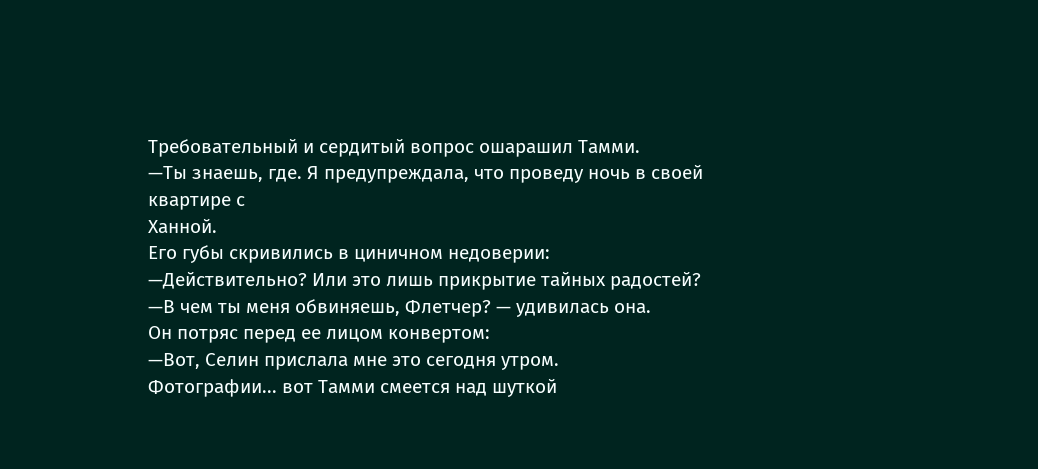Требовательный и сердитый вопрос ошарашил Тамми.
—Ты знаешь, где. Я предупреждала, что проведу ночь в своей квартире с
Ханной.
Его губы скривились в циничном недоверии:
—Действительно? Или это лишь прикрытие тайных радостей?
—В чем ты меня обвиняешь, Флетчер? — удивилась она.
Он потряс перед ее лицом конвертом:
—Вот, Селин прислала мне это сегодня утром.
Фотографии... вот Тамми смеется над шуткой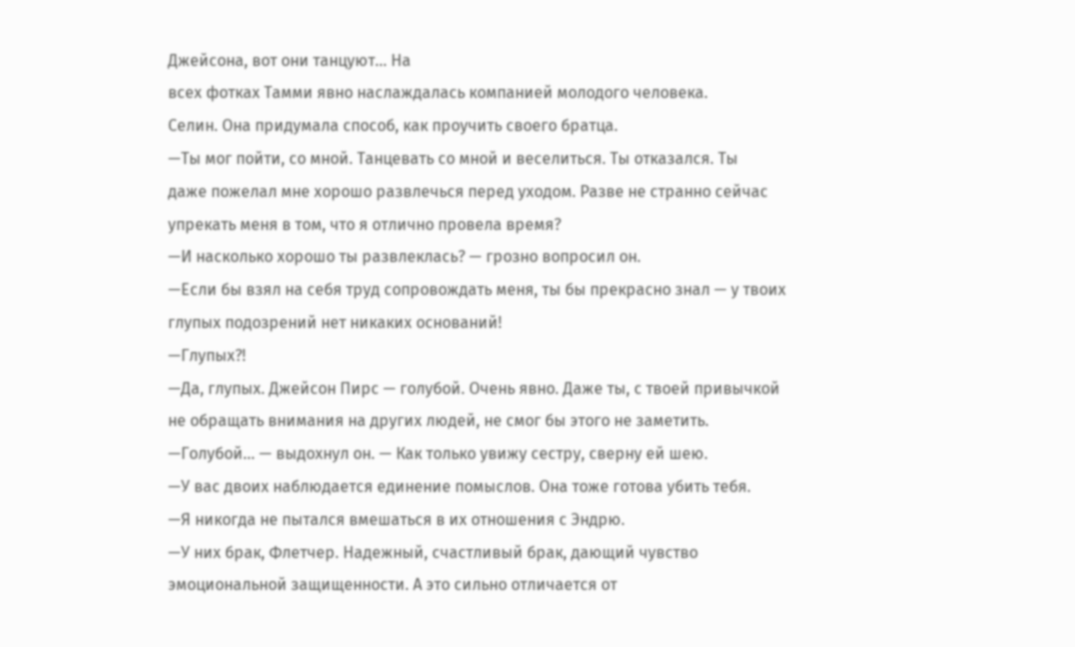Джейсона, вот они танцуют... На
всех фотках Тамми явно наслаждалась компанией молодого человека.
Селин. Она придумала способ, как проучить своего братца.
—Ты мог пойти, со мной. Танцевать со мной и веселиться. Ты отказался. Ты
даже пожелал мне хорошо развлечься перед уходом. Разве не странно сейчас
упрекать меня в том, что я отлично провела время?
—И насколько хорошо ты развлеклась? — грозно вопросил он.
—Если бы взял на себя труд сопровождать меня, ты бы прекрасно знал — у твоих
глупых подозрений нет никаких оснований!
—Глупых?!
—Да, глупых. Джейсон Пирс — голубой. Очень явно. Даже ты, с твоей привычкой
не обращать внимания на других людей, не смог бы этого не заметить.
—Голубой... — выдохнул он. — Как только увижу сестру, сверну ей шею.
—У вас двоих наблюдается единение помыслов. Она тоже готова убить тебя.
—Я никогда не пытался вмешаться в их отношения с Эндрю.
—У них брак, Флетчер. Надежный, счастливый брак, дающий чувство
эмоциональной защищенности. А это сильно отличается от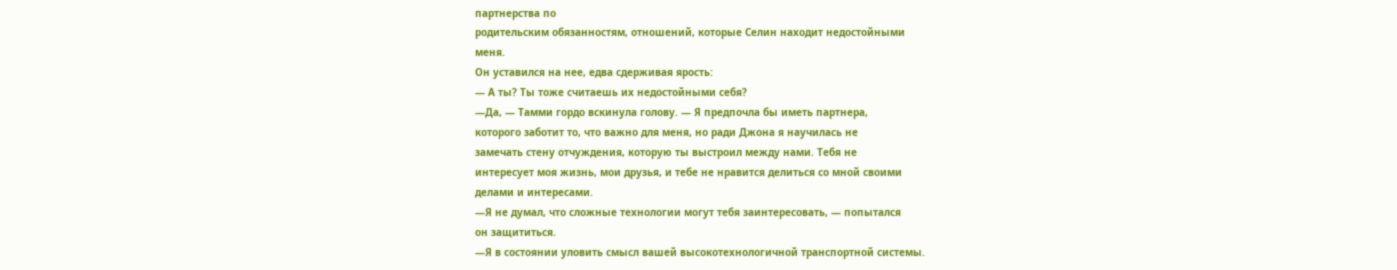партнерства по
родительским обязанностям, отношений, которые Селин находит недостойными
меня.
Он уставился на нее, едва сдерживая ярость:
— А ты? Ты тоже считаешь их недостойными себя?
—Да, — Тамми гордо вскинула голову. — Я предпочла бы иметь партнера,
которого заботит то, что важно для меня, но ради Джона я научилась не
замечать стену отчуждения, которую ты выстроил между нами. Тебя не
интересует моя жизнь, мои друзья, и тебе не нравится делиться со мной своими
делами и интересами.
—Я не думал, что сложные технологии могут тебя заинтересовать, — попытался
он защититься.
—Я в состоянии уловить смысл вашей высокотехнологичной транспортной системы.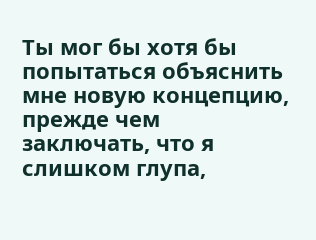Ты мог бы хотя бы попытаться объяснить мне новую концепцию, прежде чем
заключать, что я слишком глупа,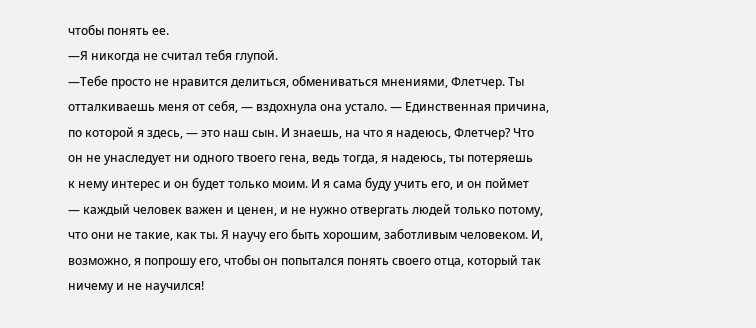чтобы понять ее.
—Я никогда не считал тебя глупой.
—Тебе просто не нравится делиться, обмениваться мнениями, Флетчер. Ты
отталкиваешь меня от себя, — вздохнула она устало. — Единственная причина,
по которой я здесь, — это наш сын. И знаешь, на что я надеюсь, Флетчер? Что
он не унаследует ни одного твоего гена, ведь тогда, я надеюсь, ты потеряешь
к нему интерес и он будет только моим. И я сама буду учить его, и он поймет
— каждый человек важен и ценен, и не нужно отвергать людей только потому,
что они не такие, как ты. Я научу его быть хорошим, заботливым человеком. И,
возможно, я попрошу его, чтобы он попытался понять своего отца, который так
ничему и не научился!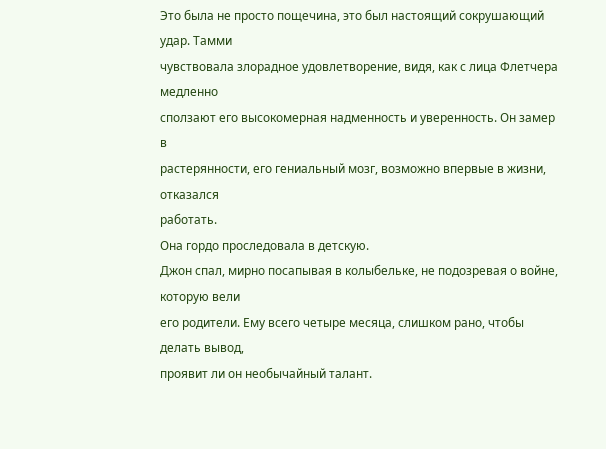Это была не просто пощечина, это был настоящий сокрушающий удар. Тамми
чувствовала злорадное удовлетворение, видя, как с лица Флетчера медленно
сползают его высокомерная надменность и уверенность. Он замер в
растерянности, его гениальный мозг, возможно впервые в жизни, отказался
работать.
Она гордо проследовала в детскую.
Джон спал, мирно посапывая в колыбельке, не подозревая о войне, которую вели
его родители. Ему всего четыре месяца, слишком рано, чтобы делать вывод,
проявит ли он необычайный талант.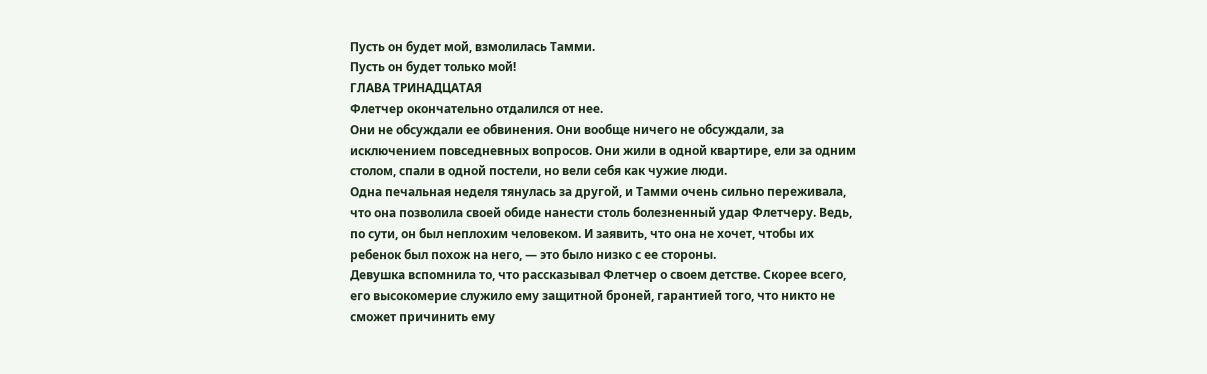Пусть он будет мой, взмолилась Тамми.
Пусть он будет только мой!
ГЛАВА ТРИНАДЦАТАЯ
Флетчер окончательно отдалился от нее.
Они не обсуждали ее обвинения. Они вообще ничего не обсуждали, за
исключением повседневных вопросов. Они жили в одной квартире, ели за одним
столом, спали в одной постели, но вели себя как чужие люди.
Одна печальная неделя тянулась за другой, и Тамми очень сильно переживала,
что она позволила своей обиде нанести столь болезненный удар Флетчеру. Ведь,
по сути, он был неплохим человеком. И заявить, что она не хочет, чтобы их
ребенок был похож на него, — это было низко с ее стороны.
Девушка вспомнила то, что рассказывал Флетчер о своем детстве. Скорее всего,
его высокомерие служило ему защитной броней, гарантией того, что никто не
сможет причинить ему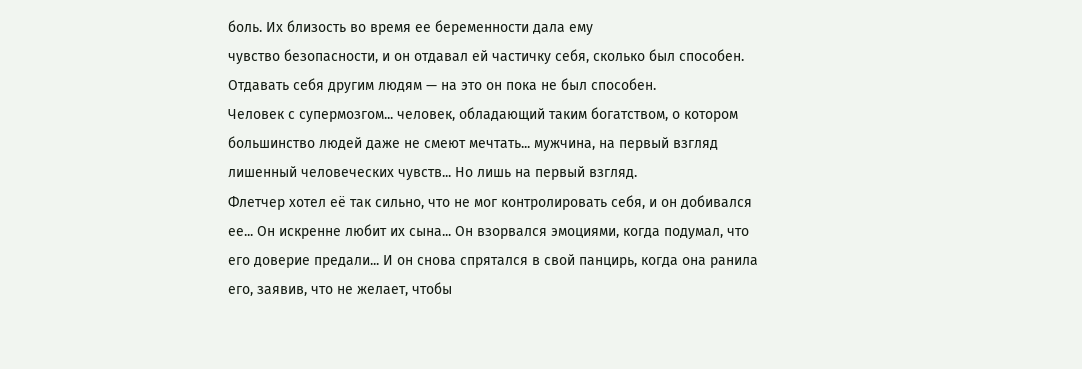боль. Их близость во время ее беременности дала ему
чувство безопасности, и он отдавал ей частичку себя, сколько был способен.
Отдавать себя другим людям — на это он пока не был способен.
Человек с супермозгом... человек, обладающий таким богатством, о котором
большинство людей даже не смеют мечтать... мужчина, на первый взгляд
лишенный человеческих чувств... Но лишь на первый взгляд.
Флетчер хотел её так сильно, что не мог контролировать себя, и он добивался
ее... Он искренне любит их сына... Он взорвался эмоциями, когда подумал, что
его доверие предали... И он снова спрятался в свой панцирь, когда она ранила
его, заявив, что не желает, чтобы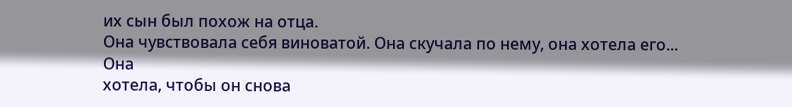их сын был похож на отца.
Она чувствовала себя виноватой. Она скучала по нему, она хотела его... Она
хотела, чтобы он снова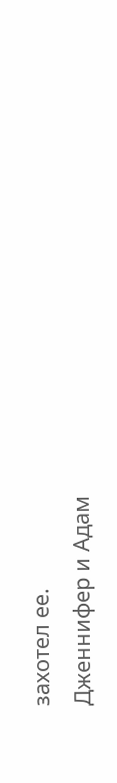захотел ее.
Дженнифер и Адам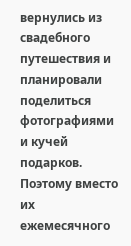вернулись из свадебного путешествия и планировали
поделиться фотографиями и кучей подарков. Поэтому вместо их ежемесячного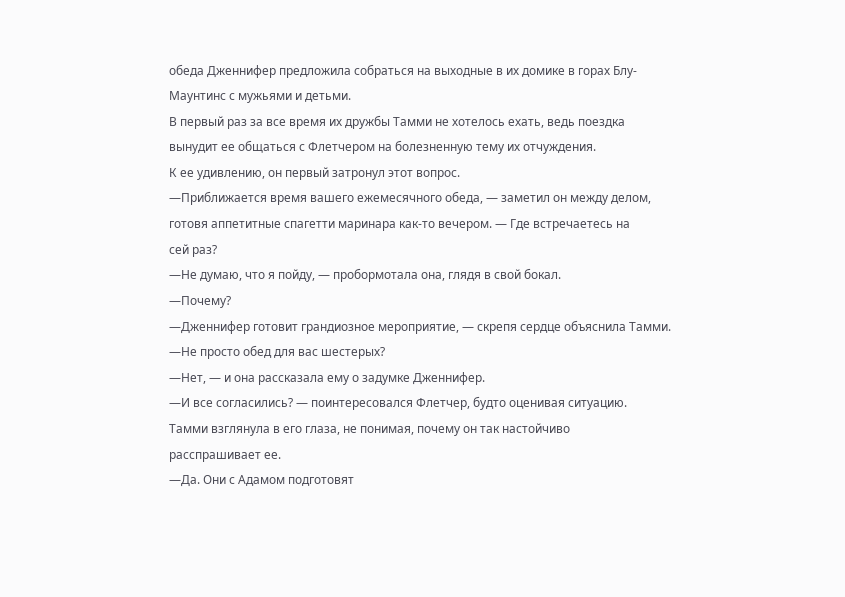обеда Дженнифер предложила собраться на выходные в их домике в горах Блу-
Маунтинс с мужьями и детьми.
В первый раз за все время их дружбы Тамми не хотелось ехать, ведь поездка
вынудит ее общаться с Флетчером на болезненную тему их отчуждения.
К ее удивлению, он первый затронул этот вопрос.
—Приближается время вашего ежемесячного обеда, — заметил он между делом,
готовя аппетитные спагетти маринара как-то вечером. — Где встречаетесь на
сей раз?
—Не думаю, что я пойду, — пробормотала она, глядя в свой бокал.
—Почему?
—Дженнифер готовит грандиозное мероприятие, — скрепя сердце объяснила Тамми.
—Не просто обед для вас шестерых?
—Нет, — и она рассказала ему о задумке Дженнифер.
—И все согласились? — поинтересовался Флетчер, будто оценивая ситуацию.
Тамми взглянула в его глаза, не понимая, почему он так настойчиво
расспрашивает ее.
—Да. Они с Адамом подготовят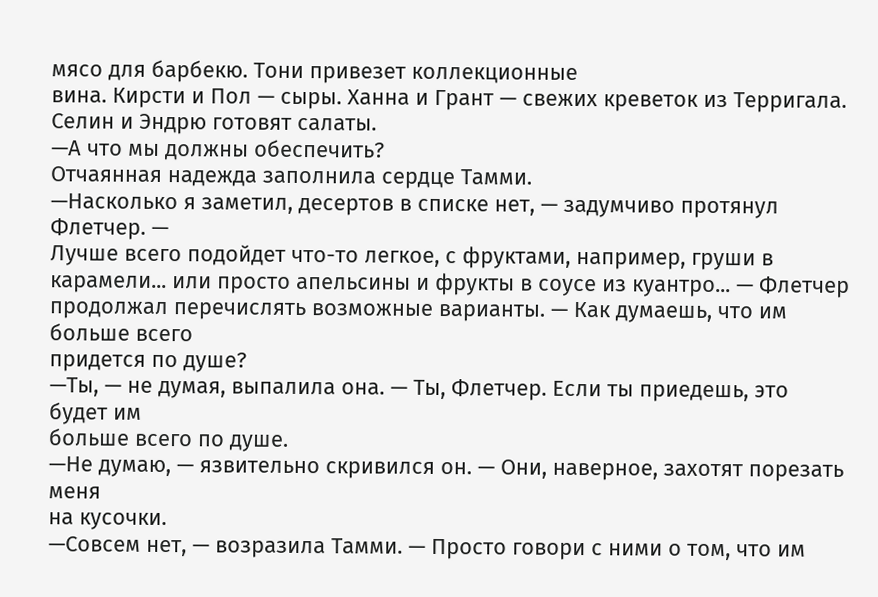мясо для барбекю. Тони привезет коллекционные
вина. Кирсти и Пол — сыры. Ханна и Грант — свежих креветок из Терригала.
Селин и Эндрю готовят салаты.
—А что мы должны обеспечить?
Отчаянная надежда заполнила сердце Тамми.
—Насколько я заметил, десертов в списке нет, — задумчиво протянул Флетчер. —
Лучше всего подойдет что-то легкое, с фруктами, например, груши в
карамели... или просто апельсины и фрукты в соусе из куантро... — Флетчер
продолжал перечислять возможные варианты. — Как думаешь, что им больше всего
придется по душе?
—Ты, — не думая, выпалила она. — Ты, Флетчер. Если ты приедешь, это будет им
больше всего по душе.
—Не думаю, — язвительно скривился он. — Они, наверное, захотят порезать меня
на кусочки.
—Совсем нет, — возразила Тамми. — Просто говори с ними о том, что им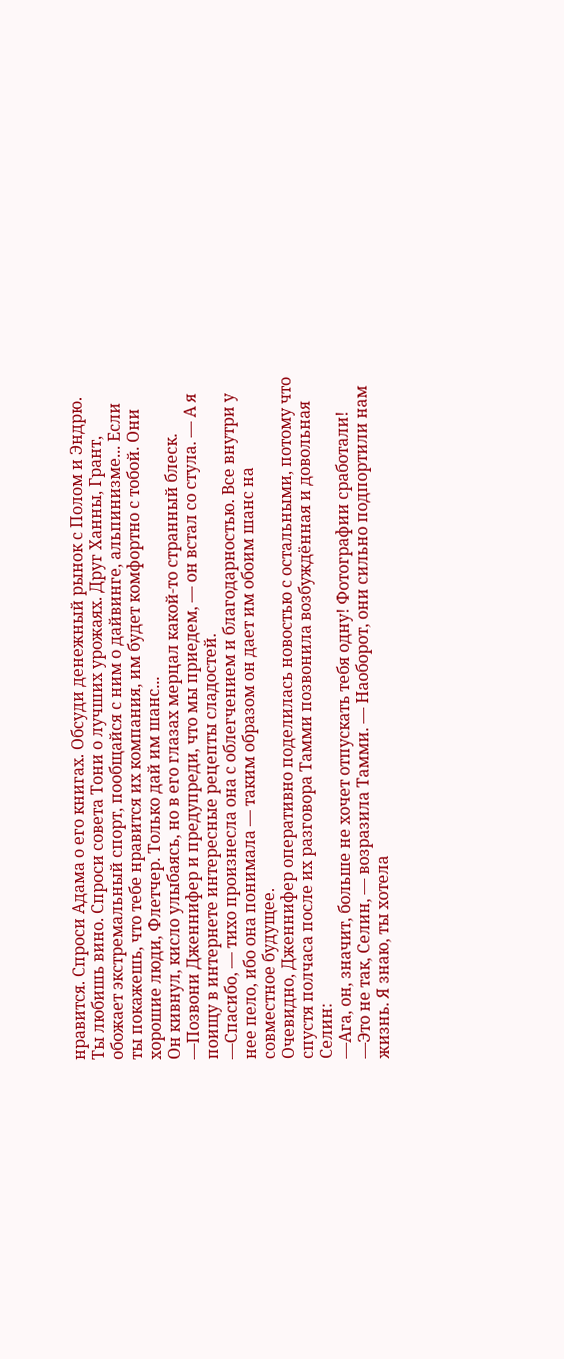нравится. Спроси Адама о его книгах. Обсуди денежный рынок с Полом и Эндрю.
Ты любишь вино. Спроси совета Тони о лучших урожаях. Друг Ханны, Грант,
обожает экстремальный спорт, пообщайся с ним о дайвинге, альпинизме... Если
ты покажешь, что тебе нравится их компания, им будет комфортно с тобой. Они
хорошие люди, Флетчер. Только дай им шанс...
Он кивнул, кисло улыбаясь, но в его глазах мерцал какой-то странный блеск.
—Позвони Дженнифер и предупреди, что мы приедем, — он встал со стула. — А я
поищу в интернете интересные рецепты сладостей.
—Спасибо, — тихо произнесла она с облегчением и благодарностью. Все внутри у
нее пело, ибо она понимала — таким образом он дает им обоим шанс на
совместное будущее.
Очевидно, Дженнифер оперативно поделилась новостью с остальными, потому что
спустя полчаса после их разговора Тамми позвонила возбуждённая и довольная
Селин:
—Ага, он, значит, больше не хочет отпускать тебя одну! Фотографии сработали!
—Это не так, Селин, — возразила Тамми. — Наоборот, они сильно подпортили нам
жизнь. Я знаю, ты хотела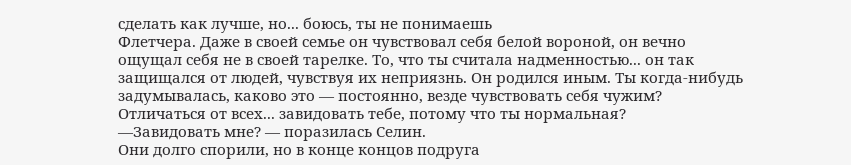сделать как лучше, но... боюсь, ты не понимаешь
Флетчера. Даже в своей семье он чувствовал себя белой вороной, он вечно
ощущал себя не в своей тарелке. То, что ты считала надменностью... он так
защищался от людей, чувствуя их неприязнь. Он родился иным. Ты когда-нибудь
задумывалась, каково это — постоянно, везде чувствовать себя чужим?
Отличаться от всех... завидовать тебе, потому что ты нормальная?
—Завидовать мне? — поразилась Селин.
Они долго спорили, но в конце концов подруга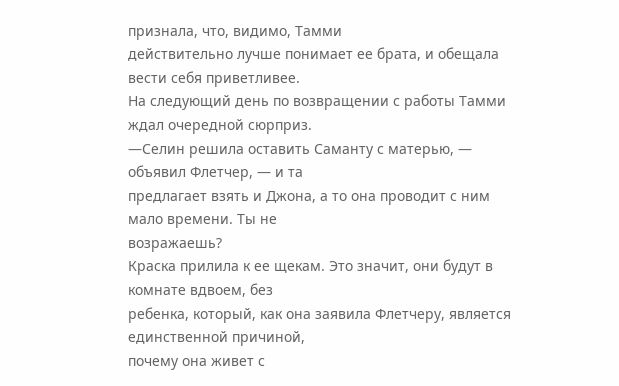признала, что, видимо, Тамми
действительно лучше понимает ее брата, и обещала вести себя приветливее.
На следующий день по возвращении с работы Тамми ждал очередной сюрприз.
—Селин решила оставить Саманту с матерью, — объявил Флетчер, — и та
предлагает взять и Джона, а то она проводит с ним мало времени. Ты не
возражаешь?
Краска прилила к ее щекам. Это значит, они будут в комнате вдвоем, без
ребенка, который, как она заявила Флетчеру, является единственной причиной,
почему она живет с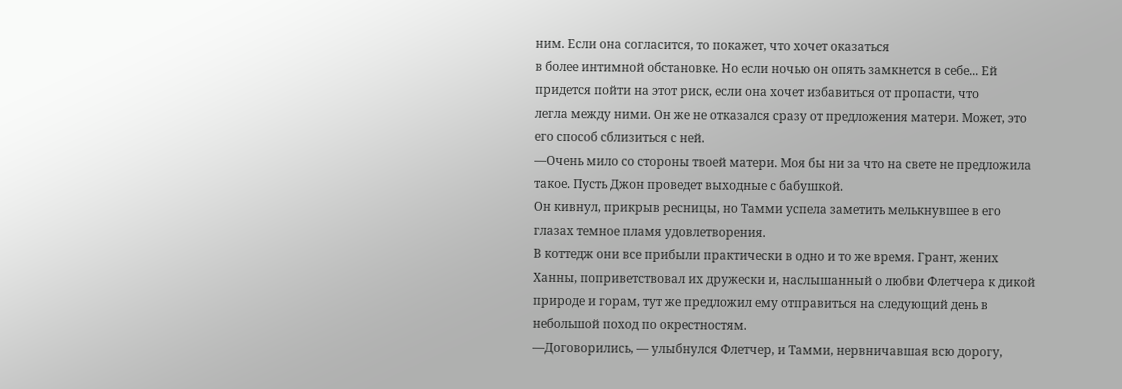ним. Если она согласится, то покажет, что хочет оказаться
в более интимной обстановке. Но если ночью он опять замкнется в себе... Ей
придется пойти на этот риск, если она хочет избавиться от пропасти, что
легла между ними. Он же не отказался сразу от предложения матери. Может, это
его способ сблизиться с ней.
—Очень мило со стороны твоей матери. Моя бы ни за что на свете не предложила
такое. Пусть Джон проведет выходные с бабушкой.
Он кивнул, прикрыв ресницы, но Тамми успела заметить мелькнувшее в его
глазах темное пламя удовлетворения.
В коттедж они все прибыли практически в одно и то же время. Грант, жених
Ханны, поприветствовал их дружески и, наслышанный о любви Флетчера к дикой
природе и горам, тут же предложил ему отправиться на следующий день в
небольшой поход по окрестностям.
—Договорились, — улыбнулся Флетчер, и Тамми, нервничавшая всю дорогу,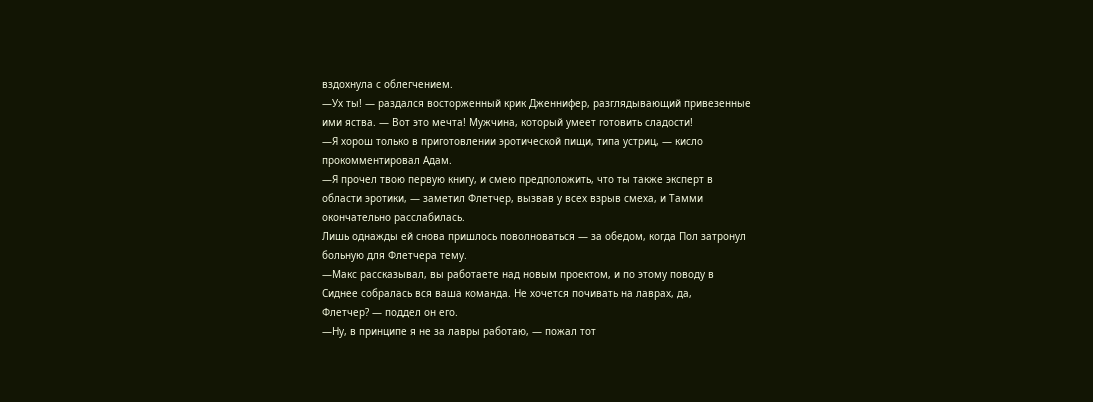вздохнула с облегчением.
—Ух ты! — раздался восторженный крик Дженнифер, разглядывающий привезенные
ими яства. — Вот это мечта! Мужчина, который умеет готовить сладости!
—Я хорош только в приготовлении эротической пищи, типа устриц, — кисло
прокомментировал Адам.
—Я прочел твою первую книгу, и смею предположить, что ты также эксперт в
области эротики, — заметил Флетчер, вызвав у всех взрыв смеха, и Тамми
окончательно расслабилась.
Лишь однажды ей снова пришлось поволноваться — за обедом, когда Пол затронул
больную для Флетчера тему.
—Макс рассказывал, вы работаете над новым проектом, и по этому поводу в
Сиднее собралась вся ваша команда. Не хочется почивать на лаврах, да,
Флетчер? — поддел он его.
—Ну, в принципе я не за лавры работаю, — пожал тот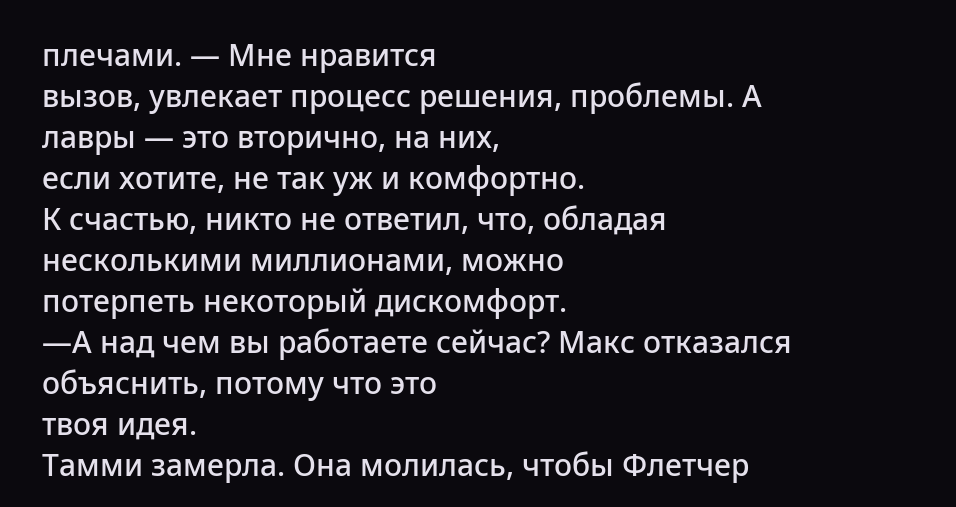плечами. — Мне нравится
вызов, увлекает процесс решения, проблемы. А лавры — это вторично, на них,
если хотите, не так уж и комфортно.
К счастью, никто не ответил, что, обладая несколькими миллионами, можно
потерпеть некоторый дискомфорт.
—А над чем вы работаете сейчас? Макс отказался объяснить, потому что это
твоя идея.
Тамми замерла. Она молилась, чтобы Флетчер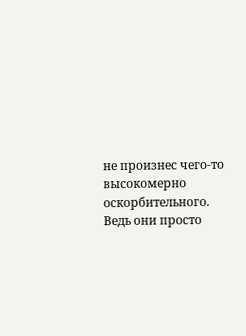не произнес чего-то высокомерно
оскорбительного. Ведь они просто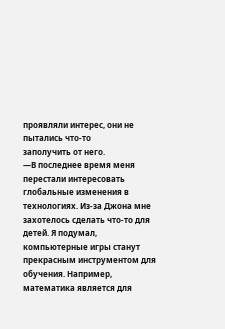проявляли интерес, они не пытались что-то
заполучить от него.
—В последнее время меня перестали интересовать глобальные изменения в
технологиях. Из-за Джона мне захотелось сделать что-то для детей. Я подумал,
компьютерные игры станут прекрасным инструментом для обучения. Например,
математика является для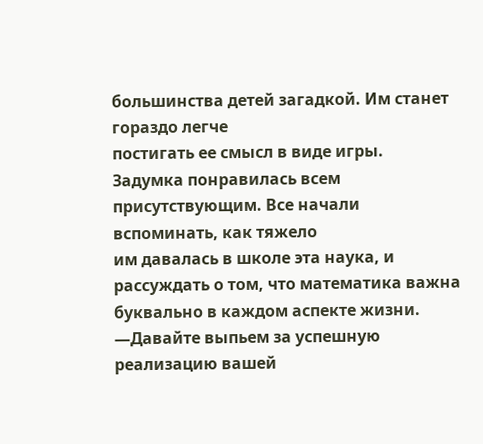большинства детей загадкой. Им станет гораздо легче
постигать ее смысл в виде игры.
Задумка понравилась всем присутствующим. Все начали вспоминать, как тяжело
им давалась в школе эта наука, и рассуждать о том, что математика важна
буквально в каждом аспекте жизни.
—Давайте выпьем за успешную реализацию вашей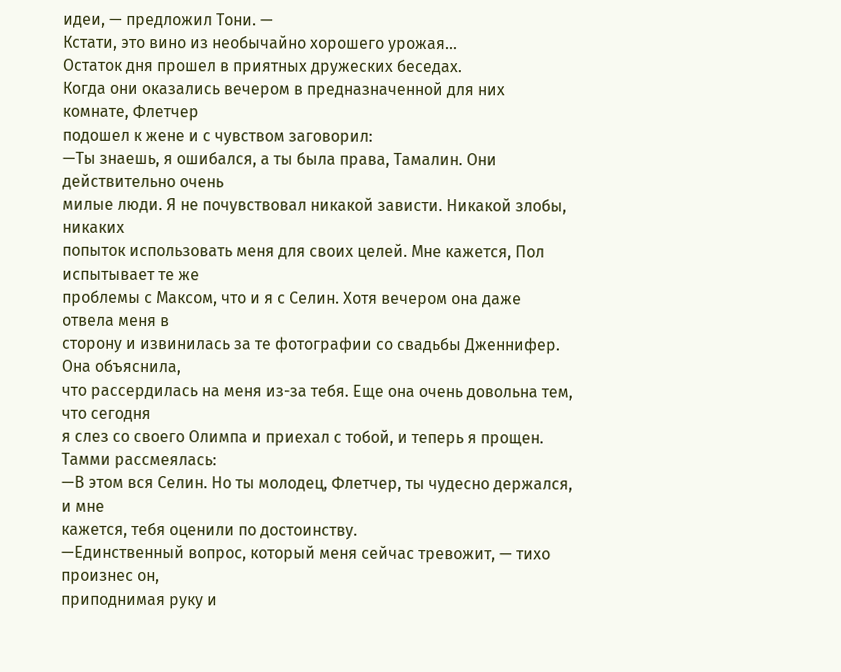идеи, — предложил Тони. —
Кстати, это вино из необычайно хорошего урожая...
Остаток дня прошел в приятных дружеских беседах.
Когда они оказались вечером в предназначенной для них комнате, Флетчер
подошел к жене и с чувством заговорил:
—Ты знаешь, я ошибался, а ты была права, Тамалин. Они действительно очень
милые люди. Я не почувствовал никакой зависти. Никакой злобы, никаких
попыток использовать меня для своих целей. Мне кажется, Пол испытывает те же
проблемы с Максом, что и я с Селин. Хотя вечером она даже отвела меня в
сторону и извинилась за те фотографии со свадьбы Дженнифер. Она объяснила,
что рассердилась на меня из-за тебя. Еще она очень довольна тем, что сегодня
я слез со своего Олимпа и приехал с тобой, и теперь я прощен.
Тамми рассмеялась:
—В этом вся Селин. Но ты молодец, Флетчер, ты чудесно держался, и мне
кажется, тебя оценили по достоинству.
—Единственный вопрос, который меня сейчас тревожит, — тихо произнес он,
приподнимая руку и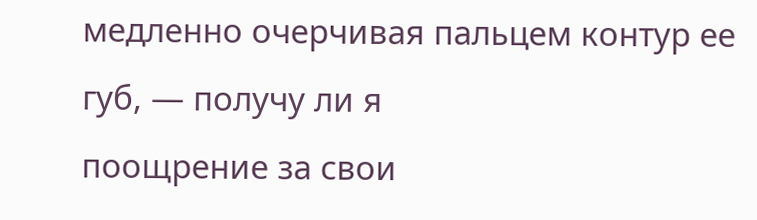медленно очерчивая пальцем контур ее губ, — получу ли я
поощрение за свои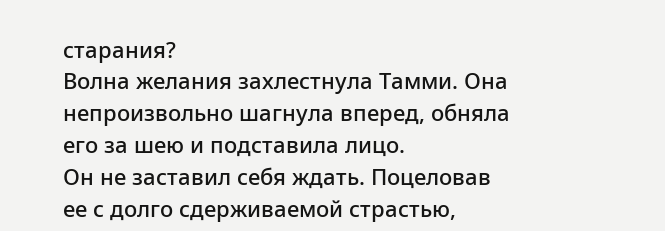старания?
Волна желания захлестнула Тамми. Она непроизвольно шагнула вперед, обняла
его за шею и подставила лицо.
Он не заставил себя ждать. Поцеловав ее с долго сдерживаемой страстью,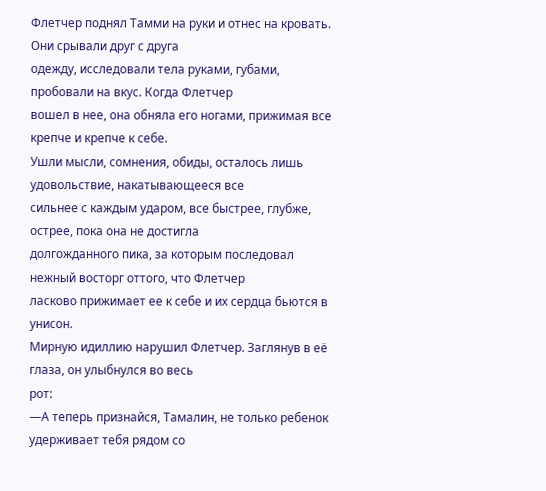Флетчер поднял Тамми на руки и отнес на кровать. Они срывали друг с друга
одежду, исследовали тела руками, губами, пробовали на вкус. Когда Флетчер
вошел в нее, она обняла его ногами, прижимая все крепче и крепче к себе.
Ушли мысли, сомнения, обиды, осталось лишь удовольствие, накатывающееся все
сильнее с каждым ударом, все быстрее, глубже, острее, пока она не достигла
долгожданного пика, за которым последовал нежный восторг оттого, что Флетчер
ласково прижимает ее к себе и их сердца бьются в унисон.
Мирную идиллию нарушил Флетчер. Заглянув в её глаза, он улыбнулся во весь
рот:
—А теперь признайся, Тамалин, не только ребенок удерживает тебя рядом со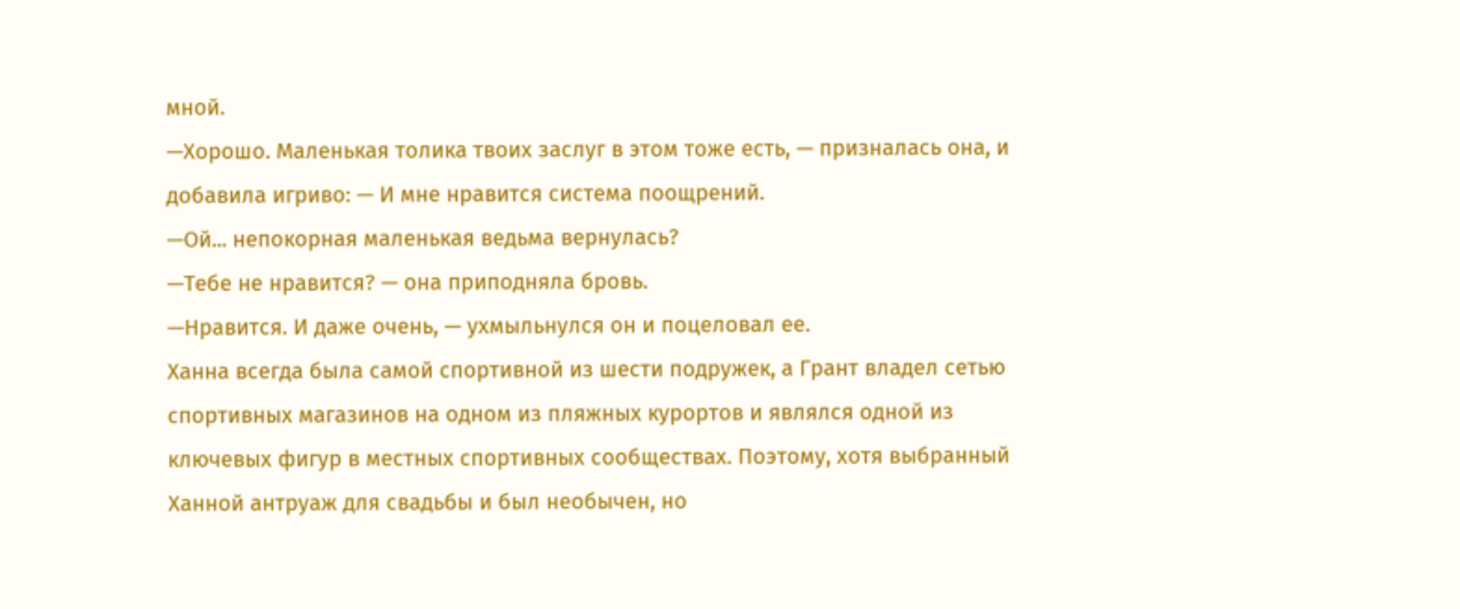мной.
—Хорошо. Маленькая толика твоих заслуг в этом тоже есть, — призналась она, и
добавила игриво: — И мне нравится система поощрений.
—Ой... непокорная маленькая ведьма вернулась?
—Тебе не нравится? — она приподняла бровь.
—Нравится. И даже очень, — ухмыльнулся он и поцеловал ее.
Ханна всегда была самой спортивной из шести подружек, а Грант владел сетью
спортивных магазинов на одном из пляжных курортов и являлся одной из
ключевых фигур в местных спортивных сообществах. Поэтому, хотя выбранный
Ханной антруаж для свадьбы и был необычен, но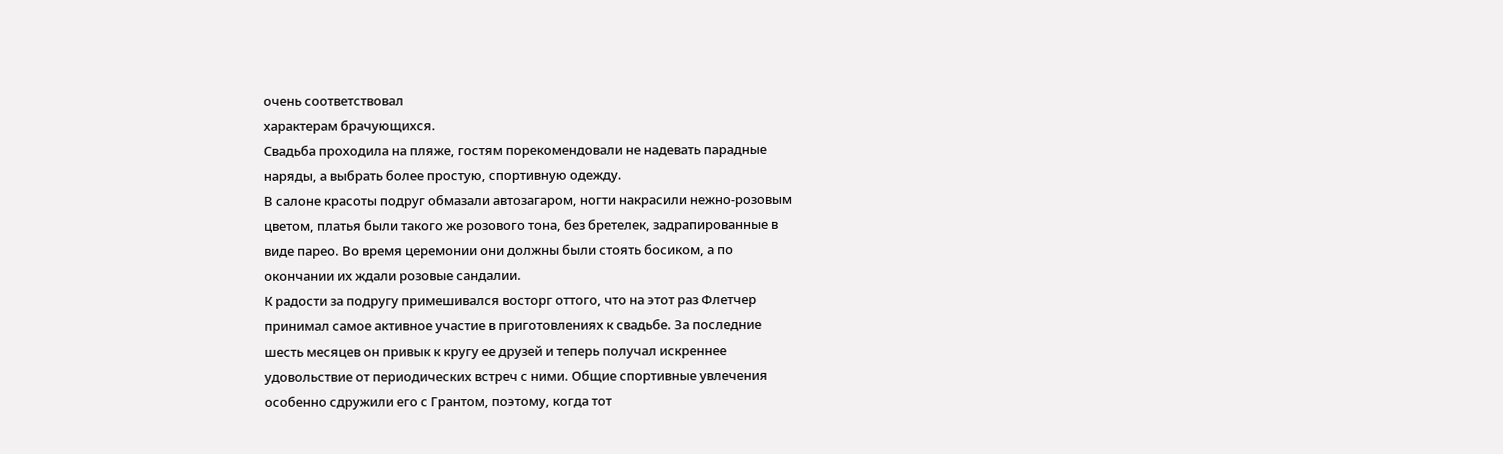очень соответствовал
характерам брачующихся.
Свадьба проходила на пляже, гостям порекомендовали не надевать парадные
наряды, а выбрать более простую, спортивную одежду.
В салоне красоты подруг обмазали автозагаром, ногти накрасили нежно-розовым
цветом, платья были такого же розового тона, без бретелек, задрапированные в
виде парео. Во время церемонии они должны были стоять босиком, а по
окончании их ждали розовые сандалии.
К радости за подругу примешивался восторг оттого, что на этот раз Флетчер
принимал самое активное участие в приготовлениях к свадьбе. За последние
шесть месяцев он привык к кругу ее друзей и теперь получал искреннее
удовольствие от периодических встреч с ними. Общие спортивные увлечения
особенно сдружили его с Грантом, поэтому, когда тот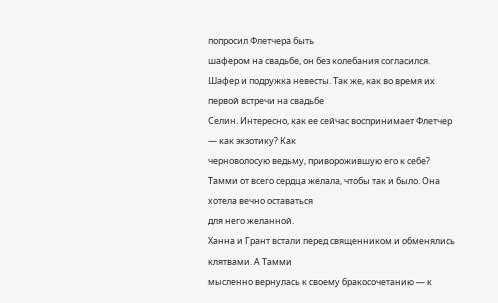попросил Флетчера быть
шафером на свадьбе, он без колебания согласился.
Шафер и подружка невесты. Так же, как во время их первой встречи на свадьбе
Селин. Интересно, как ее сейчас воспринимает Флетчер — как экзотику? Как
черноволосую ведьму, приворожившую его к себе?
Тамми от всего сердца желала, чтобы так и было. Она хотела вечно оставаться
для него желанной.
Ханна и Грант встали перед священником и обменялись клятвами. А Тамми
мысленно вернулась к своему бракосочетанию — к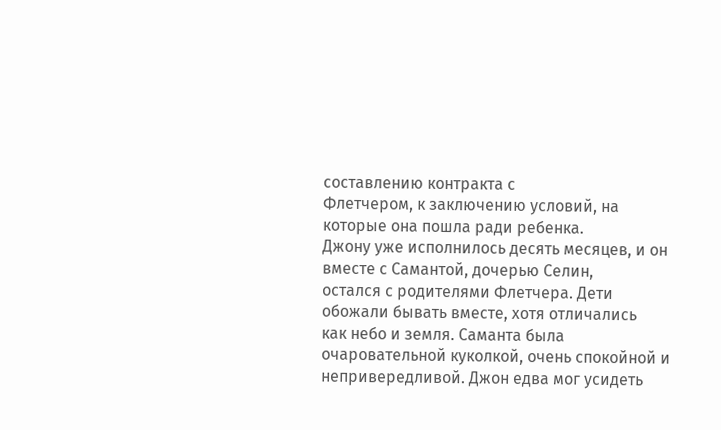составлению контракта с
Флетчером, к заключению условий, на которые она пошла ради ребенка.
Джону уже исполнилось десять месяцев, и он вместе с Самантой, дочерью Селин,
остался с родителями Флетчера. Дети обожали бывать вместе, хотя отличались
как небо и земля. Саманта была очаровательной куколкой, очень спокойной и
непривередливой. Джон едва мог усидеть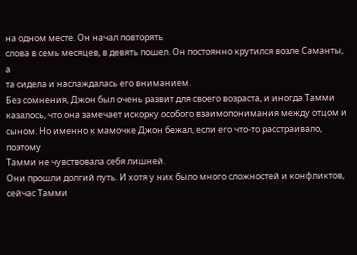на одном месте. Он начал повторять
слова в семь месяцев, в девять пошел. Он постоянно крутился возле Саманты, а
та сидела и наслаждалась его вниманием.
Без сомнения, Джон был очень развит для своего возраста, и иногда Тамми
казалось, что она замечает искорку особого взаимопонимания между отцом и
сыном. Но именно к мамочке Джон бежал, если его что-то расстраивало, поэтому
Тамми не чувствовала себя лишней.
Они прошли долгий путь. И хотя у них было много сложностей и конфликтов,
сейчас Тамми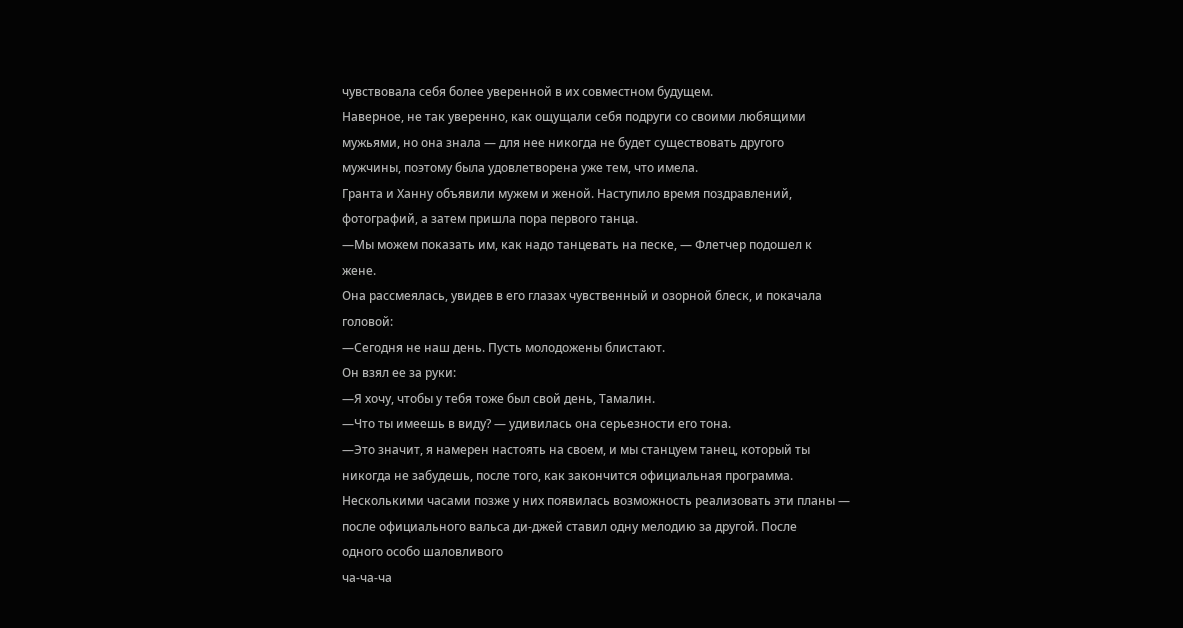чувствовала себя более уверенной в их совместном будущем.
Наверное, не так уверенно, как ощущали себя подруги со своими любящими
мужьями, но она знала — для нее никогда не будет существовать другого
мужчины, поэтому была удовлетворена уже тем, что имела.
Гранта и Ханну объявили мужем и женой. Наступило время поздравлений,
фотографий, а затем пришла пора первого танца.
—Мы можем показать им, как надо танцевать на песке, — Флетчер подошел к
жене.
Она рассмеялась, увидев в его глазах чувственный и озорной блеск, и покачала
головой:
—Сегодня не наш день. Пусть молодожены блистают.
Он взял ее за руки:
—Я хочу, чтобы у тебя тоже был свой день, Тамалин.
—Что ты имеешь в виду? — удивилась она серьезности его тона.
—Это значит, я намерен настоять на своем, и мы станцуем танец, который ты
никогда не забудешь, после того, как закончится официальная программа.
Несколькими часами позже у них появилась возможность реализовать эти планы —
после официального вальса ди-джей ставил одну мелодию за другой. После
одного особо шаловливого
ча-ча-ча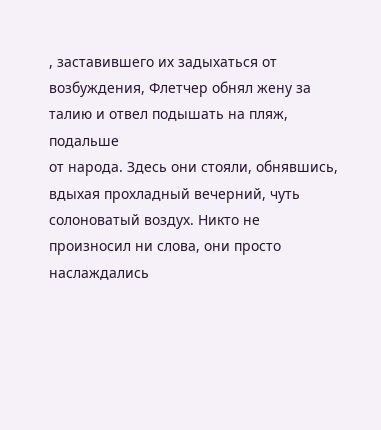, заставившего их задыхаться от
возбуждения, Флетчер обнял жену за талию и отвел подышать на пляж, подальше
от народа. Здесь они стояли, обнявшись, вдыхая прохладный вечерний, чуть
солоноватый воздух. Никто не произносил ни слова, они просто наслаждались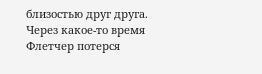близостью друг друга. Через какое-то время Флетчер потерся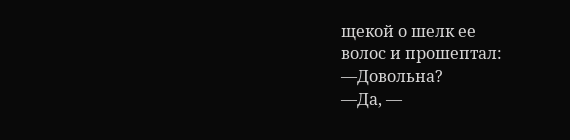щекой о шелк ее
волос и прошептал:
—Довольна?
—Да, —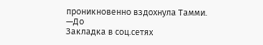проникновенно вздохнула Тамми.
—До
Закладка в соц.сетях